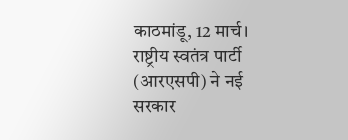काठमांडू, 12 मार्च। राष्ट्रीय स्वतंत्र पार्टी (आरएसपी) ने नई सरकार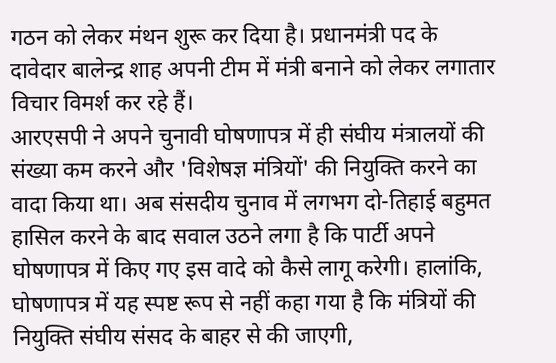गठन को लेकर मंथन शुरू कर दिया है। प्रधानमंत्री पद के दावेदार बालेन्द्र शाह अपनी टीम में मंत्री बनाने को लेकर लगातार विचार विमर्श कर रहे हैं।
आरएसपी ने अपने चुनावी घोषणापत्र में ही संघीय मंत्रालयों की संख्या कम करने और 'विशेषज्ञ मंत्रियों' की नियुक्ति करने का वादा किया था। अब संसदीय चुनाव में लगभग दो-तिहाई बहुमत हासिल करने के बाद सवाल उठने लगा है कि पार्टी अपने घोषणापत्र में किए गए इस वादे को कैसे लागू करेगी। हालांकि, घोषणापत्र में यह स्पष्ट रूप से नहीं कहा गया है कि मंत्रियों की नियुक्ति संघीय संसद के बाहर से की जाएगी,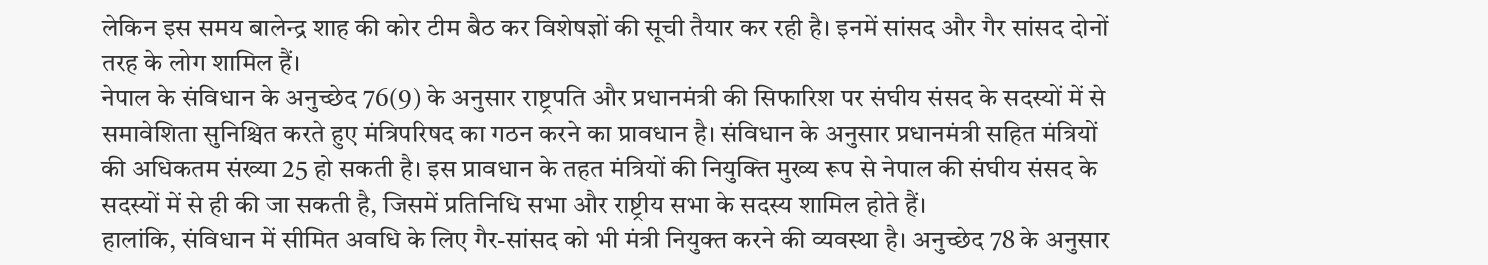लेकिन इस समय बालेन्द्र शाह की कोर टीम बैठ कर विशेषज्ञों की सूची तैयार कर रही है। इनमें सांसद और गैर सांसद दोनों तरह के लोग शामिल हैं।
नेपाल के संविधान के अनुच्छेद 76(9) के अनुसार राष्ट्रपति और प्रधानमंत्री की सिफारिश पर संघीय संसद के सदस्यों में से समावेशिता सुनिश्चित करते हुए मंत्रिपरिषद का गठन करने का प्रावधान है। संविधान के अनुसार प्रधानमंत्री सहित मंत्रियों की अधिकतम संख्या 25 हो सकती है। इस प्रावधान के तहत मंत्रियों की नियुक्ति मुख्य रूप से नेपाल की संघीय संसद के सदस्यों में से ही की जा सकती है, जिसमें प्रतिनिधि सभा और राष्ट्रीय सभा के सदस्य शामिल होते हैं।
हालांकि, संविधान में सीमित अवधि के लिए गैर-सांसद को भी मंत्री नियुक्त करने की व्यवस्था है। अनुच्छेद 78 के अनुसार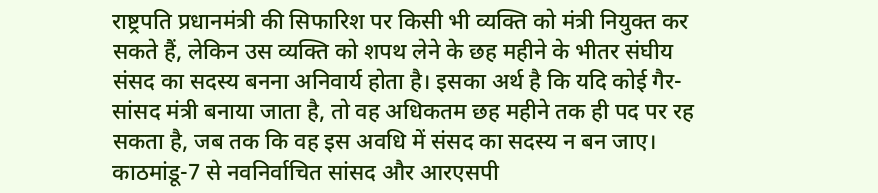राष्ट्रपति प्रधानमंत्री की सिफारिश पर किसी भी व्यक्ति को मंत्री नियुक्त कर सकते हैं, लेकिन उस व्यक्ति को शपथ लेने के छह महीने के भीतर संघीय संसद का सदस्य बनना अनिवार्य होता है। इसका अर्थ है कि यदि कोई गैर-सांसद मंत्री बनाया जाता है, तो वह अधिकतम छह महीने तक ही पद पर रह सकता है, जब तक कि वह इस अवधि में संसद का सदस्य न बन जाए।
काठमांडू-7 से नवनिर्वाचित सांसद और आरएसपी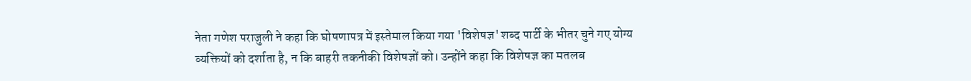नेता गणेश पराजुली ने कहा कि घोषणापत्र में इस्तेमाल किया गया 'विशेषज्ञ' शब्द पार्टी के भीतर चुने गए योग्य व्यक्तियों को दर्शाता है, न कि बाहरी तकनीकी विशेषज्ञों को। उन्होंने कहा कि विशेषज्ञ का मतलब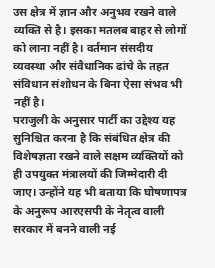उस क्षेत्र में ज्ञान और अनुभव रखने वाले व्यक्ति से है। इसका मतलब बाहर से लोगों को लाना नहीं है। वर्तमान संसदीय व्यवस्था और संवैधानिक ढांचे के तहत संविधान संशोधन के बिना ऐसा संभव भी नहीं है।
पराजुली के अनुसार पार्टी का उद्देश्य यह सुनिश्चित करना है कि संबंधित क्षेत्र की विशेषज्ञता रखने वाले सक्षम व्यक्तियों को ही उपयुक्त मंत्रालयों की जिम्मेदारी दी जाए। उन्होंने यह भी बताया कि घोषणापत्र के अनुरूप आरएसपी के नेतृत्व वाली सरकार में बनने वाली नई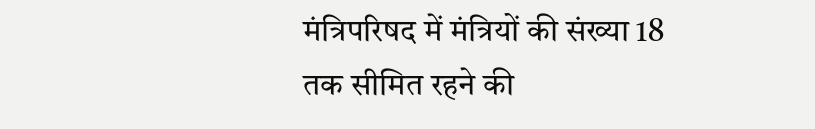मंत्रिपरिषद में मंत्रियों की संख्या 18 तक सीमित रहने की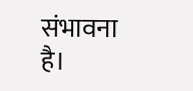संभावना है।